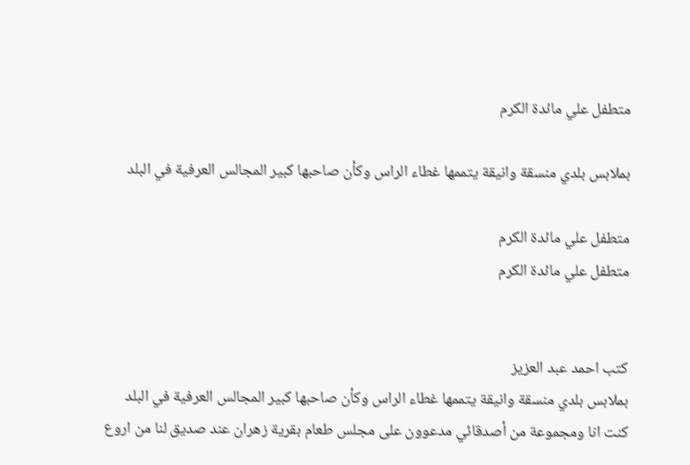متطفل علي مائدة الكرم

بملابس بلدي منسقة وانيقة يتممها غطاء الراس وكأن صاحبها كبير المجالس العرفية في البلد

متطفل علي مائدة الكرم
متطفل علي مائدة الكرم


كتب احمد عبد العزيز
بملابس بلدي منسقة وانيقة يتممها غطاء الراس وكأن صاحبها كبير المجالس العرفية في البلد
كنت انا ومجموعة من أصدقائي مدعوون على مجلس طعام بقرية زهران عند صديق لنا من اروع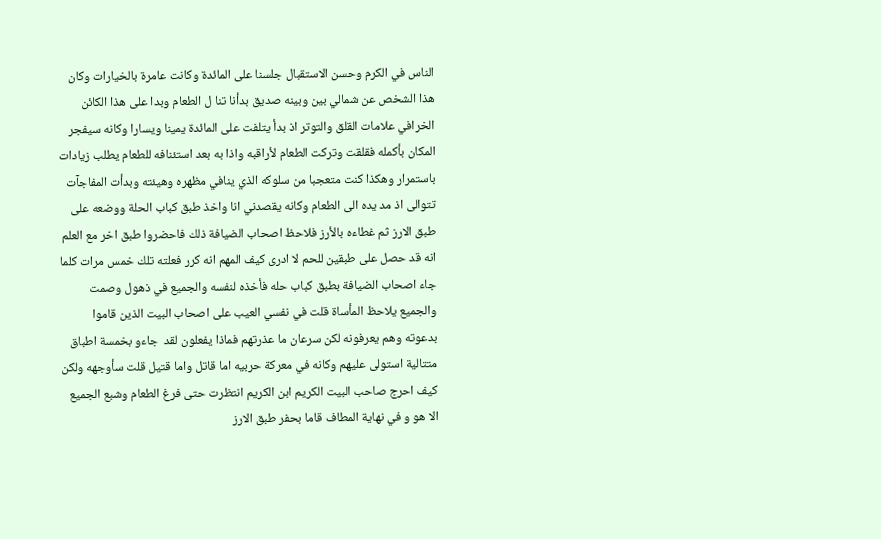الناس في الكرم وحسن الاستقبال جلسنا على المائدة وكانت عامرة بالخيارات وكان هذا الشخص عن شمالي بين وبينه صديق بدأنا تنا ل الطعام وبدا على هذا الكائن الخرافي علامات القلق والتوتر اذ بدأ يتلفت على المائدة يمينا ويسارا وكانه سيفجر المكان بأكمله فقلقت وتركت الطعام لأراقبه واذا به بعد استئنافه للطعام يطلب زيادات باستمرار وهكذا كنت متعجبا من سلوكه الذي ينافي مظهره وهيئته وبدأت المفاجآت تتوالى اذ مد يده الى الطعام وكانه يقصدني انا واخذ طبق كباب الحلة ووضعه على طبق الارز ثم غطاءه بالأرز فلاحظ اصحاب الضيافة ذلك فاحضروا طبق اخر مع العلم انه قد حصل على طبقين للحم لا ادرى كيف المهم انه كرر فعلته تلك خمس مرات كلما جاء اصحاب الضيافة بطبق كباب حله فأخذه لنفسه والجميع في ذهول وصمت والجميع يلاحظ المأساة قلت في نفسي العيب على اصحاب البيت الذين قاموا بدعوته وهم يعرفونه لكن سرعان ما عذرتهم فماذا يفعلون لقد  جاءو بخمسة اطباق متتالية استولى عليهم وكانه في معركة حربيه اما قاتل واما قتيل قلت سأوجهه ولكن كيف احرج صاحب البيت الكريم ابن الكريم انتظرت حتى فرغ الطعام وشبع الجميع الا هو و في نهاية المطاف قاما بحفر طبق الارز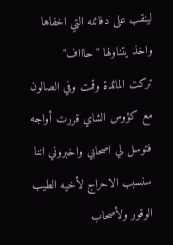لينقب على دفائنه التي اخفاها واخذ يتناولها "حاااف"
تركت المائدة وقمت وفي الصالون مع كؤوس الشاي قررت أواجه فتوسل لي اصحابي واخبروني اننا سنسبب الاحراج لأخيه الطيب الوقور ولأصحاب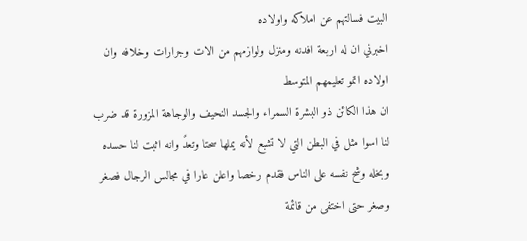البيت فسالتهم عن املاكه واولاده
اخبرني ان له اربعة افدنه ومنزل ولوازمهم من الات وجرارات وخلافه وان اولاده اتمو تعليمهم المتوسط
ان هذا الكائن ذو البشرة السمراء والجسد النحيف والوجاهة المزورة قد ضرب لنا اسوا مثل في البطن التي لا تشبع لأنه يملها سحتا وتعدً وانه اثبت لنا حسده وبخله وشح نفسه على الناس فقدم رخصا واعلن عارا في مجالس الرجال فصغر وصغر حتى اختفى من قائمة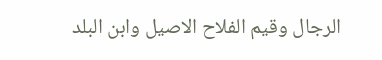الرجال وقيم الفلاح الاصيل وابن البلد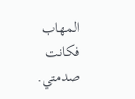المهاب فكانت صدمتي.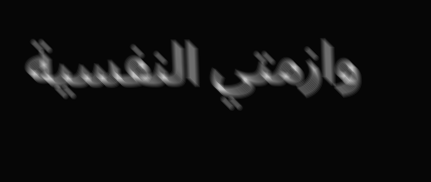وازمتي النفسية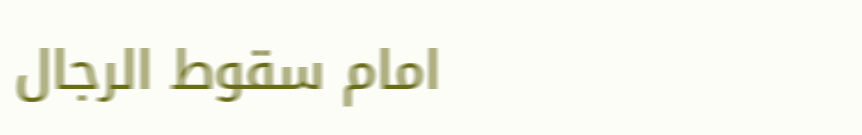امام سقوط الرجال